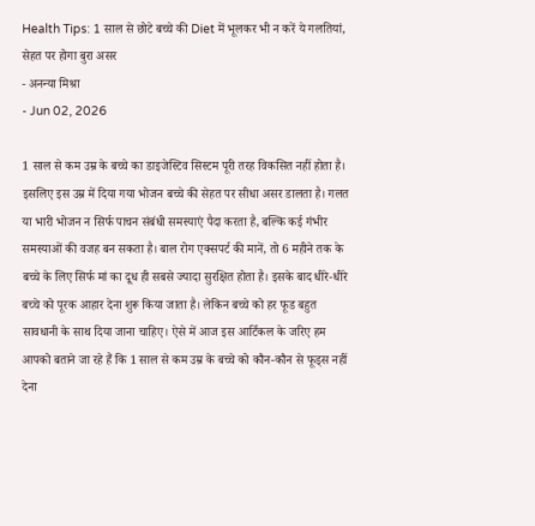Health Tips: 1 साल से छोटे बच्चे की Diet में भूलकर भी न करें ये गलतियां, सेहत पर होगा बुरा असर
- अनन्या मिश्रा
- Jun 02, 2026

1 साल से कम उम्र के बच्चे का डाइजेस्टिव सिस्टम पूरी तरह विकसित नहीं होता है। इसलिए इस उम्र में दिया गया भोजन बच्चे की सेहत पर सीधा असर डालता है। गलत या भारी भोजन न सिर्फ पाचन संबंधी समस्याएं पैदा करता है, बल्कि कई गंभीर समस्याओं की वजह बन सकता है। बाल रोग एक्सपर्ट की मानें, तो 6 महीने तक के बच्चे के लिए सिर्फ मां का दूध ही सबसे ज्यादा सुरक्षित होता है। इसके बाद धीरे-धीरे बच्चे को पूरक आहार देना शुरू किया जाता है। लेकिन बच्चे को हर फूड बहुत सावधानी के साथ दिया जाना चाहिए। ऐसे में आज इस आर्टिकल के जरिए हम आपको बताने जा रहे हैं कि 1 साल से कम उम्र के बच्चे को कौन-कौन से फूड्स नहीं देना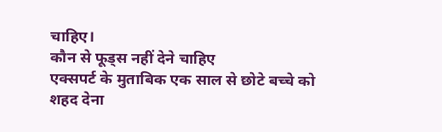चाहिए।
कौन से फूड्स नहीं देने चाहिए
एक्सपर्ट के मुताबिक एक साल से छोटे बच्चे को शहद देना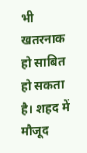भी खतरनाक हो साबित हो सकता है। शहद में मौजूद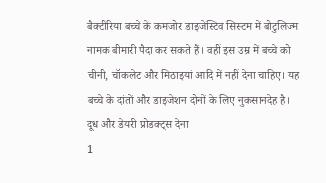बैक्टीरिया बच्चे के कमजोर डाइजेस्टिव सिस्टम में बोटुलिज्म नामक बीमारी पैदा कर सकते हैं। वहीं इस उम्र में बच्चे को चीनी, चॉकलेट और मिठाइयां आदि में नहीं देना चाहिए। यह बच्चे के दांतों और डाइजेशन दोनों के लिए नुकसानदेह है।
दूध और डेयरी प्रोडक्ट्स देना
1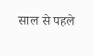साल से पहले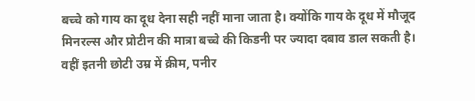बच्चे को गाय का दूध देना सही नहीं माना जाता है। क्योंकि गाय के दूध में मौजूद मिनरल्स और प्रोटीन की मात्रा बच्चे की किडनी पर ज्यादा दबाव डाल सकती है। वहीं इतनी छोटी उम्र में क्रीम, पनीर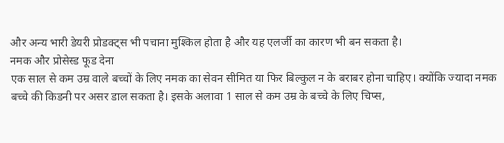और अन्य भारी डेयरी प्रोडक्ट्स भी पचाना मुश्किल होता है और यह एलर्जी का कारण भी बन सकता है।
नमक और प्रोसेस्ड फूड देना
एक साल से कम उम्र वाले बच्चों के लिए नमक का सेवन सीमित या फिर बिल्कुल न के बराबर होना चाहिए। क्योंकि ज्यादा नमक बच्चे की किडनी पर असर डाल सकता है। इसके अलावा 1 साल से कम उम्र के बच्चे के लिए चिप्स,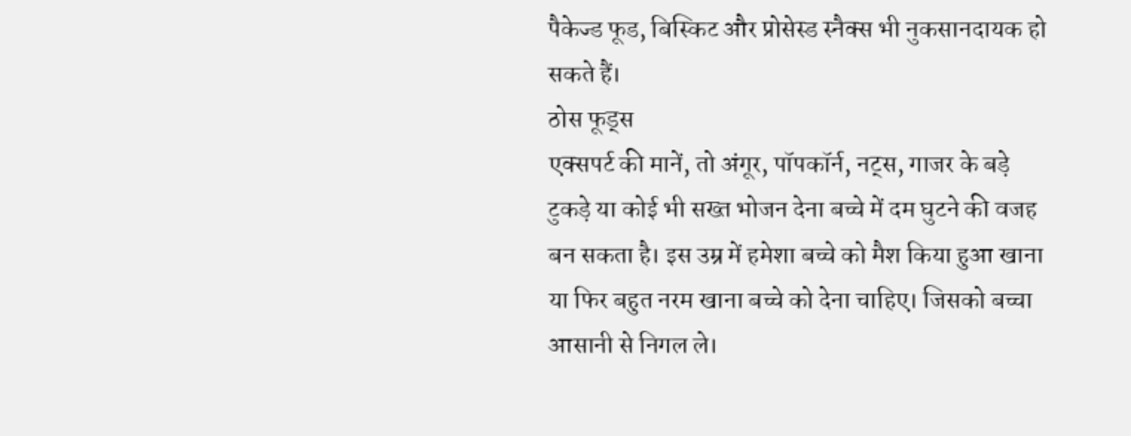पैकेज्ड फूड, बिस्किट और प्रोसेस्ड स्नैक्स भी नुकसानदायक हो सकते हैं।
ठोस फूड्स
एक्सपर्ट की मानें, तो अंगूर, पॉपकॉर्न, नट्स, गाजर के बड़े टुकड़े या कोई भी सख्त भोजन देना बच्चे में दम घुटने की वजह बन सकता है। इस उम्र में हमेशा बच्चे को मैश किया हुआ खाना या फिर बहुत नरम खाना बच्चे को देना चाहिए। जिसको बच्चा आसानी से निगल ले।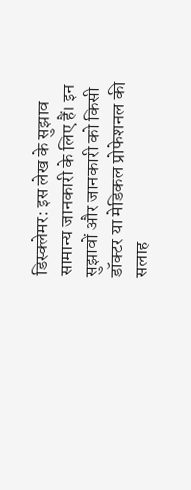डिस्क्लेमर: इस लेख के सुझाव सामान्य जानकारी के लिए हैं। इन सुझावों और जानकारी को किसी डॉक्टर या मेडिकल प्रोफेशनल की सलाह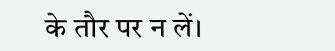के तौर पर न लें।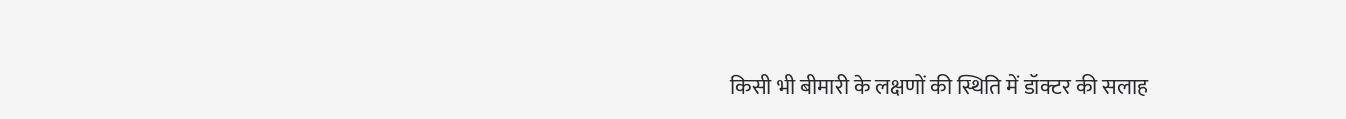किसी भी बीमारी के लक्षणों की स्थिति में डॉक्टर की सलाह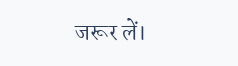जरूर लें।